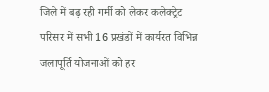जिले में बढ़ रही गर्मी को लेकर कलेक्ट्रेट परिसर में सभी 16 प्रखंडों में कार्यरत विभिन्न जलापूर्ति योजनाओं को हर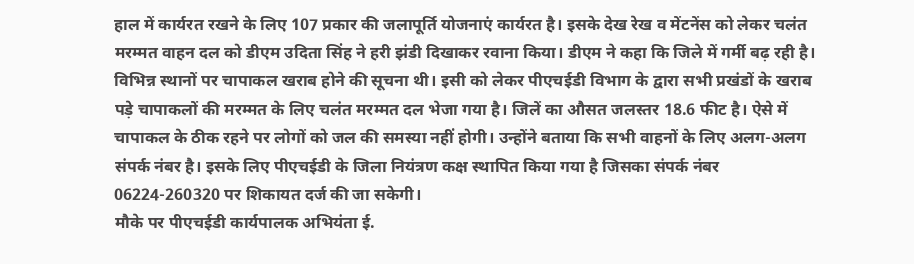हाल में कार्यरत रखने के लिए 107 प्रकार की जलापूर्ति योजनाएं कार्यरत है। इसके देख रेख व मेंटनेंस को लेकर चलंत मरम्मत वाहन दल को डीएम उदिता सिंह ने हरी झंडी दिखाकर रवाना किया। डीएम ने कहा कि जिले में गर्मी बढ़ रही है। विभिन्न स्थानों पर चापाकल खराब होने की सूचना थी। इसी को लेकर पीएचईडी विभाग के द्वारा सभी प्रखंडों के खराब पड़े चापाकलों की मरम्मत के लिए चलंत मरम्मत दल भेजा गया है। जिलें का औसत जलस्तर 18.6 फीट है। ऐसे में चापाकल के ठीक रहने पर लोगों को जल की समस्या नहीं होगी। उन्होंने बताया कि सभी वाहनों के लिए अलग-अलग संपर्क नंबर है। इसके लिए पीएचईडी के जिला नियंत्रण कक्ष स्थापित किया गया है जिसका संपर्क नंबर 06224-260320 पर शिकायत दर्ज की जा सकेगी।
मौके पर पीएचईडी कार्यपालक अभियंता ई.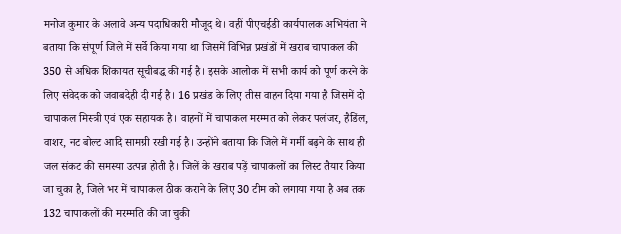मनोज कुमार के अलावे अन्य पदाधिकारी मौजूद थे। वहीं पीएचईडी कार्यपालक अभियंता ने बताया कि संपूर्ण जिले में सर्वे किया गया था जिसमें विभिन्न प्रखंडों में खराब चापाकल की 350 से अधिक शिकायत सूचीबद्ध की गई है। इसके आलोक में सभी कार्य को पूर्ण करने के लिए संवेदक को जवाबदेही दी गई है। 16 प्रखंड के लिए तीस वाहन दिया गया है जिसमें दो चापाकल मिस्त्री एवं एक सहायक है। वाहनों में चापाकल मरम्मत को लेकर पलंजर, हैडिंल, वाशर, नट बोल्ट आदि सामग्री रखी गई है। उन्होंने बताया कि जिले में गर्मी बढ़ने के साथ ही जल संकट की समस्या उत्पन्न होती है। जिलें के खराब पड़ें चापाकलों का लिस्ट तैयार किया जा चुका है, जिले भर में चापाकल ठीक कराने के लिए 30 टीम को लगाया गया है अब तक 132 चापाकलों की मरम्मति की जा चुकी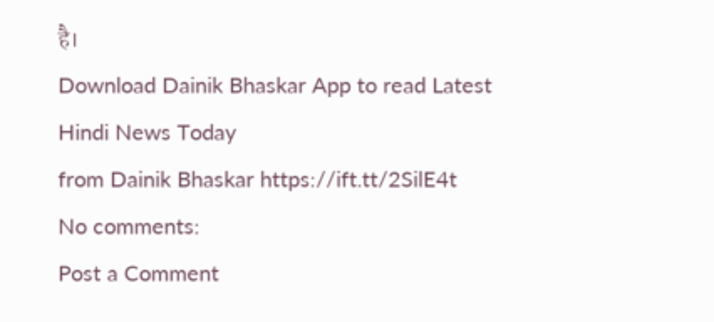है।
Download Dainik Bhaskar App to read Latest Hindi News Today
from Dainik Bhaskar https://ift.tt/2SilE4t
No comments:
Post a Comment